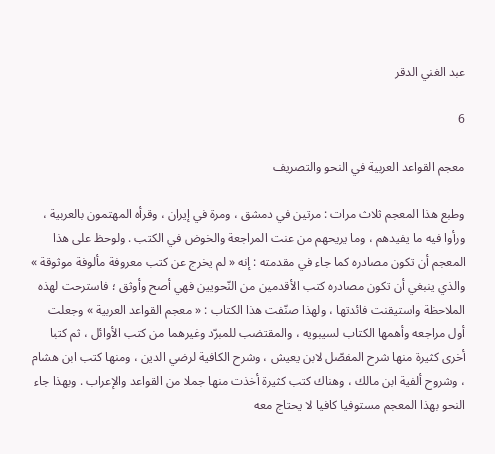عبد الغني الدقر

6

معجم القواعد العربية في النحو والتصريف

وطبع هذا المعجم ثلاث مرات : مرتين في دمشق ، ومرة في إيران ، وقرأه المهتمون بالعربية ، ورأوا فيه ما يفيدهم ، وما يريحهم من عنت المراجعة والخوض في الكتب . ولوحظ على هذا المعجم أن تكون مصادره كما جاء في مقدمته : إنه « لم يخرج عن كتب معروفة مألوفة موثوقة » والذي ينبغي أن تكون مصادره كتب الأقدمين من النّحويين فهي أصح وأوثق ؛ فاسترحت لهذه الملاحظة واستيقنت فائدتها ، ولهذا صنّفت هذا الكتاب : « معجم القواعد العربية » وجعلت أول مراجعه وأهمها الكتاب لسيبويه ، والمقتضب للمبرّد وغيرهما من كتب الأوائل ، ثم كتبا أخرى كثيرة منها شرح المفصّل لابن يعيش ، وشرح الكافية لرضي الدين ، ومنها كتب ابن هشام ، وشروح ألفية ابن مالك ، وهناك كتب كثيرة أخذت منها جملا من القواعد والإعراب . وبهذا جاء النحو بهذا المعجم مستوفيا كافيا لا يحتاج معه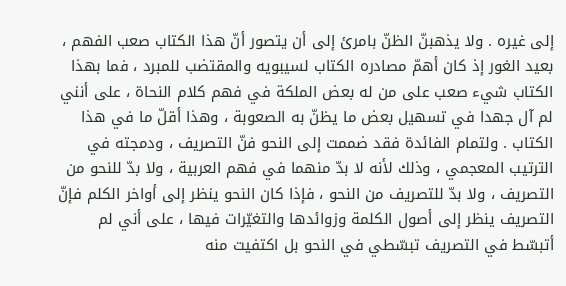إلى غيره . ولا يذهبنّ الظنّ بامرئ إلى أن يتصور أنّ هذا الكتاب صعب الفهم ، بعيد الغور إذ كان أهمّ مصادره الكتاب لسيبويه والمقتضب للمبرد ، فما بهذا الكتاب شيء صعب على من له بعض الملكة في فهم كلام النحاة ، على أنني لم آل جهدا في تسهيل بعض ما يظنّ به الصعوبة ، وهذا أقلّ ما في هذا الكتاب . ولتمام الفائدة فقد ضممت إلى النحو فنّ التصريف ، ودمجته في الترتيب المعجمي ، وذلك لأنه لا بدّ منهما في فهم العربية ، ولا بدّ للنحو من التصريف ، ولا بدّ للتصريف من النحو ، فإذا كان النحو ينظر إلى أواخر الكلم فإنّ التصريف ينظر إلى أصول الكلمة وزوائدها والتغيّرات فيها ، على أني لم أتبسّط في التصريف تبسّطي في النحو بل اكتفيت منه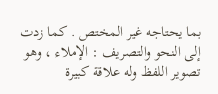بما يحتاجه غير المختص . كما زدت إلى النحو والتصريف : الإملاء ، وهو تصوير اللفظ وله علاقة كبيرة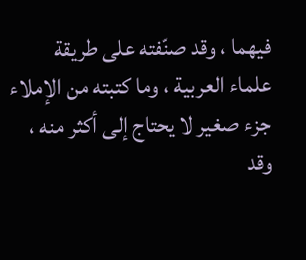فيهما ، وقد صنّفته على طريقة علماء العربية ، وما كتبته من الإملاء جزء صغير لا يحتاج إلى أكثر منه ، وقد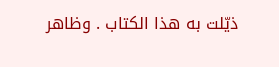ذيّلت به هذا الكتاب . وظاهر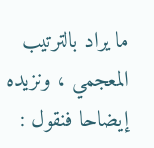ما يراد بالترتيب المعجمي ، ونزيده إيضاحا فنقول :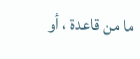ما من قاعدة ، أو